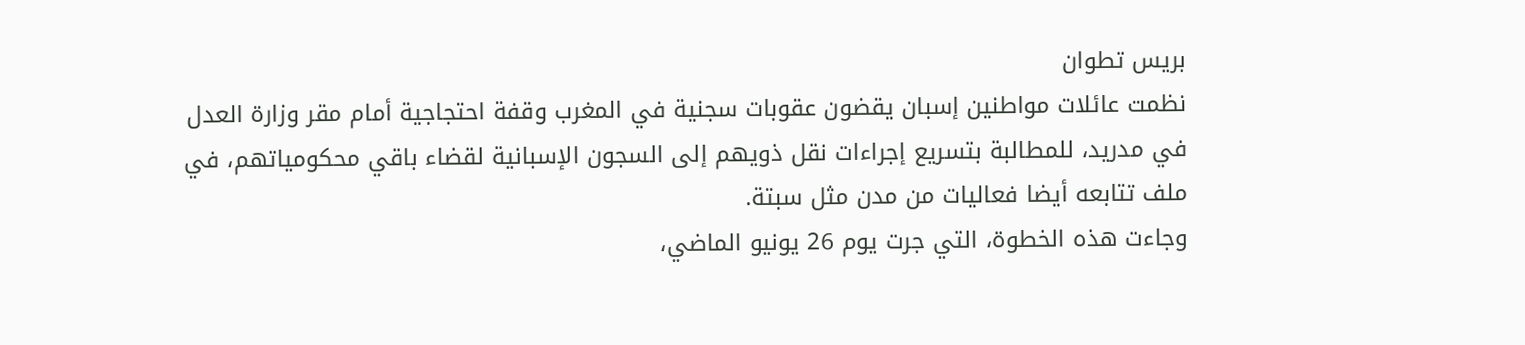بريس تطوان
نظمت عائلات مواطنين إسبان يقضون عقوبات سجنية في المغرب وقفة احتجاجية أمام مقر وزارة العدل في مدريد، للمطالبة بتسريع إجراءات نقل ذويهم إلى السجون الإسبانية لقضاء باقي محكومياتهم، في ملف تتابعه أيضا فعاليات من مدن مثل سبتة.
وجاءت هذه الخطوة، التي جرت يوم 26 يونيو الماضي،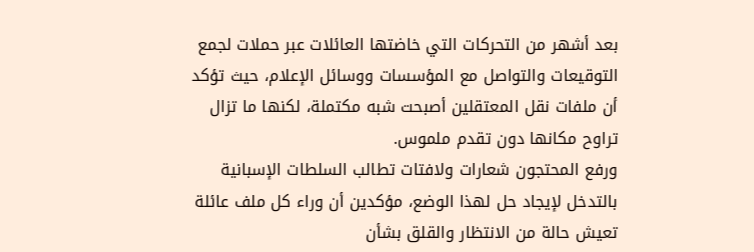بعد أشهر من التحركات التي خاضتها العائلات عبر حملات لجمع التوقيعات والتواصل مع المؤسسات ووسائل الإعلام، حيث تؤكد أن ملفات نقل المعتقلين أصبحت شبه مكتملة، لكنها ما تزال تراوح مكانها دون تقدم ملموس.
ورفع المحتجون شعارات ولافتات تطالب السلطات الإسبانية بالتدخل لإيجاد حل لهذا الوضع، مؤكدين أن وراء كل ملف عائلة تعيش حالة من الانتظار والقلق بشأن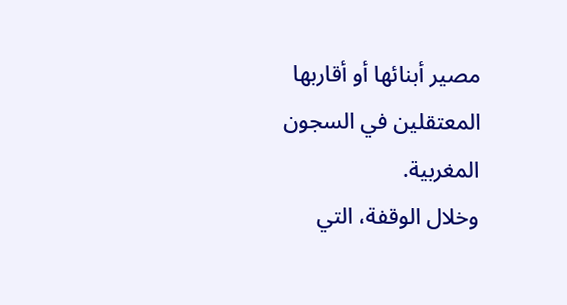مصير أبنائها أو أقاربها المعتقلين في السجون المغربية.
وخلال الوقفة، التي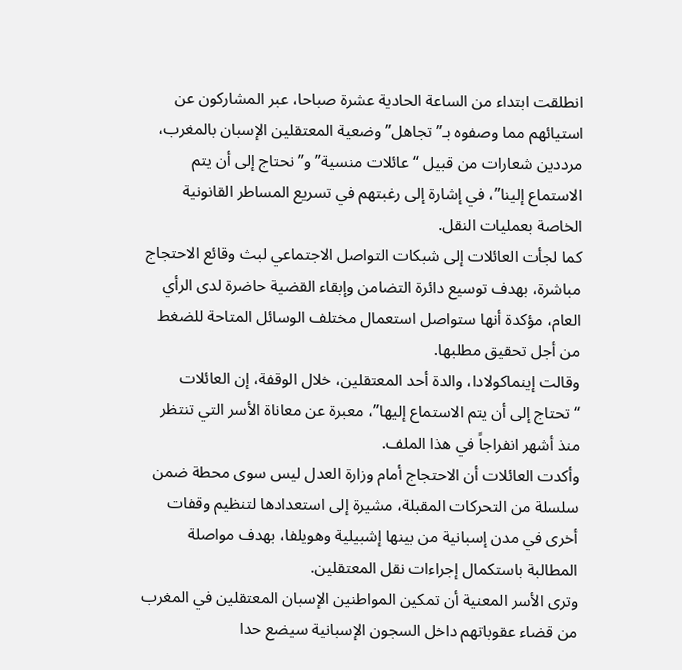انطلقت ابتداء من الساعة الحادية عشرة صباحا، عبر المشاركون عن استيائهم مما وصفوه بـ”تجاهل” وضعية المعتقلين الإسبان بالمغرب، مرددين شعارات من قبيل “عائلات منسية” و”نحتاج إلى أن يتم الاستماع إلينا”، في إشارة إلى رغبتهم في تسريع المساطر القانونية الخاصة بعمليات النقل.
كما لجأت العائلات إلى شبكات التواصل الاجتماعي لبث وقائع الاحتجاج مباشرة، بهدف توسيع دائرة التضامن وإبقاء القضية حاضرة لدى الرأي العام، مؤكدة أنها ستواصل استعمال مختلف الوسائل المتاحة للضغط من أجل تحقيق مطلبها.
وقالت إينماكولادا، والدة أحد المعتقلين، خلال الوقفة، إن العائلات “تحتاج إلى أن يتم الاستماع إليها”، معبرة عن معاناة الأسر التي تنتظر منذ أشهر انفراجاً في هذا الملف.
وأكدت العائلات أن الاحتجاج أمام وزارة العدل ليس سوى محطة ضمن سلسلة من التحركات المقبلة، مشيرة إلى استعدادها لتنظيم وقفات أخرى في مدن إسبانية من بينها إشبيلية وهويلفا، بهدف مواصلة المطالبة باستكمال إجراءات نقل المعتقلين.
وترى الأسر المعنية أن تمكين المواطنين الإسبان المعتقلين في المغرب من قضاء عقوباتهم داخل السجون الإسبانية سيضع حدا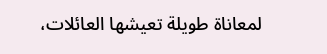لمعاناة طويلة تعيشها العائلات،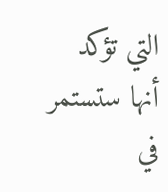التي تؤكد أنها ستستمر في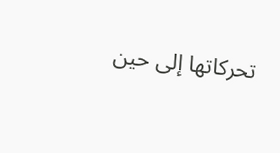تحركاتها إلى حين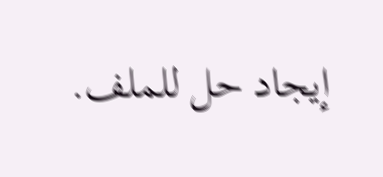إيجاد حل للملف.